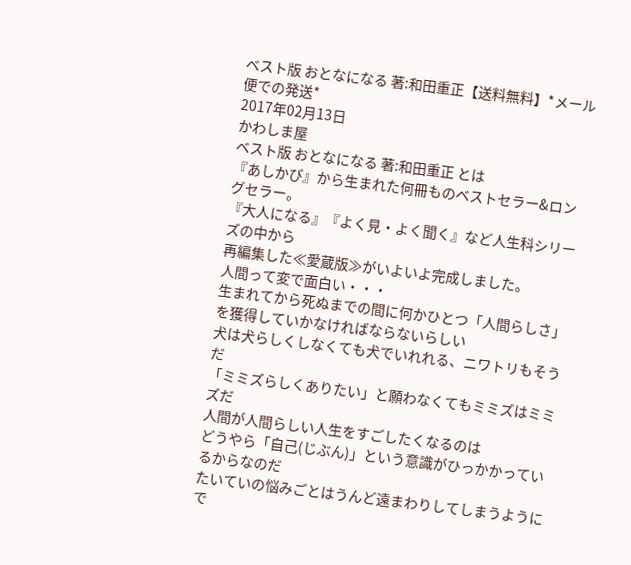ベスト版 おとなになる 著:和田重正【送料無料】*メール便での発送*
2017年02月13日
かわしま屋
ベスト版 おとなになる 著:和田重正 とは
『あしかび』から生まれた何冊ものベストセラー&ロングセラー。
『大人になる』『よく見・よく聞く』など人生科シリーズの中から
再編集した≪愛蔵版≫がいよいよ完成しました。
人間って変で面白い・・・
生まれてから死ぬまでの間に何かひとつ「人間らしさ」を獲得していかなければならないらしい
犬は犬らしくしなくても犬でいれれる、ニワトリもそうだ
「ミミズらしくありたい」と願わなくてもミミズはミミズだ
人間が人間らしい人生をすごしたくなるのは
どうやら「自己(じぶん)」という意識がひっかかっているからなのだ
たいていの悩みごとはうんど遠まわりしてしまうようにで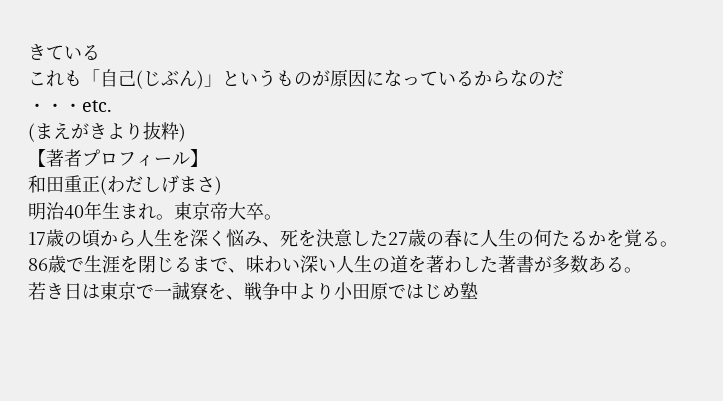きている
これも「自己(じぶん)」というものが原因になっているからなのだ
・・・etc.
(まえがきより抜粋)
【著者プロフィール】
和田重正(わだしげまさ)
明治40年生まれ。東京帝大卒。
17歳の頃から人生を深く悩み、死を決意した27歳の春に人生の何たるかを覚る。
86歳で生涯を閉じるまで、味わい深い人生の道を著わした著書が多数ある。
若き日は東京で一誠寮を、戦争中より小田原ではじめ塾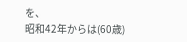を、
昭和42年からは(60歳)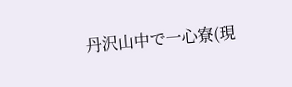丹沢山中で一心寮(現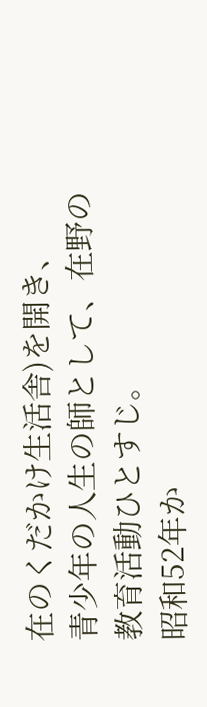在のくだかけ生活舎)を開き、
青少年の人生の師として、在野の教育活動ひとすじ。
昭和52年か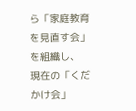ら「家庭教育を見直す会」を組織し、
現在の「くだかけ会」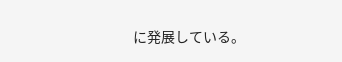に発展している。